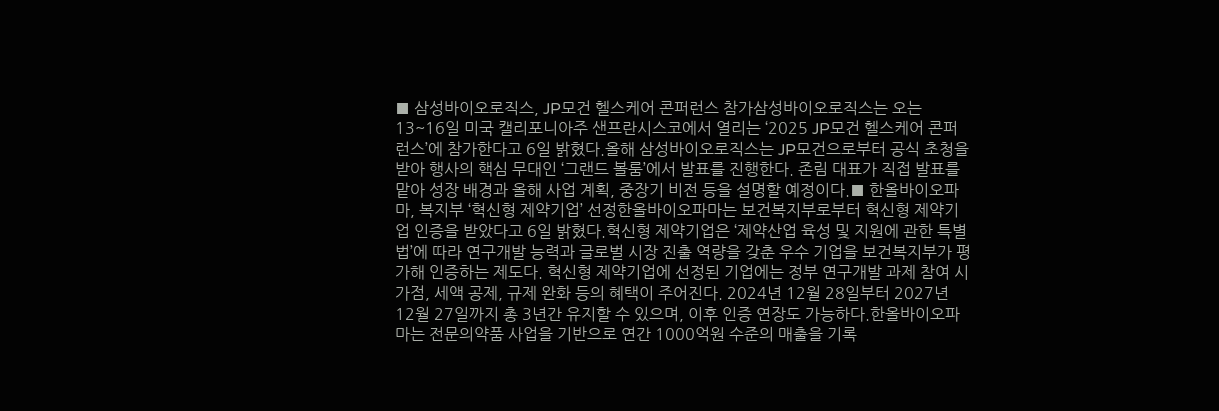■ 삼성바이오로직스, JP모건 헬스케어 콘퍼런스 참가삼성바이오로직스는 오는 13~16일 미국 캘리포니아주 샌프란시스코에서 열리는 ‘2025 JP모건 헬스케어 콘퍼런스’에 참가한다고 6일 밝혔다.올해 삼성바이오로직스는 JP모건으로부터 공식 초청을 받아 행사의 핵심 무대인 ‘그랜드 볼룸’에서 발표를 진행한다. 존림 대표가 직접 발표를 맡아 성장 배경과 올해 사업 계획, 중장기 비전 등을 설명할 예정이다.■ 한올바이오파마, 복지부 ‘혁신형 제약기업’ 선정한올바이오파마는 보건복지부로부터 혁신형 제약기업 인증을 받았다고 6일 밝혔다.혁신형 제약기업은 ‘제약산업 육성 및 지원에 관한 특별법’에 따라 연구개발 능력과 글로벌 시장 진출 역량을 갖춘 우수 기업을 보건복지부가 평가해 인증하는 제도다. 혁신형 제약기업에 선정된 기업에는 정부 연구개발 과제 참여 시 가점, 세액 공제, 규제 완화 등의 혜택이 주어진다. 2024년 12월 28일부터 2027년 12월 27일까지 총 3년간 유지할 수 있으며, 이후 인증 연장도 가능하다.한올바이오파마는 전문의약품 사업을 기반으로 연간 1000억원 수준의 매출을 기록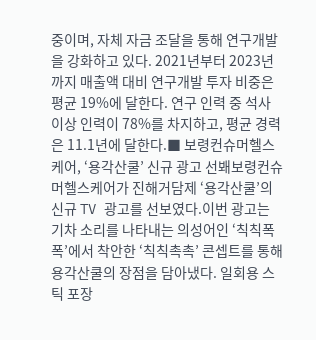중이며, 자체 자금 조달을 통해 연구개발을 강화하고 있다. 2021년부터 2023년까지 매출액 대비 연구개발 투자 비중은 평균 19%에 달한다. 연구 인력 중 석사 이상 인력이 78%를 차지하고, 평균 경력은 11.1년에 달한다.■ 보령컨슈머헬스케어, ‘용각산쿨’ 신규 광고 선봬보령컨슈머헬스케어가 진해거담제 ‘용각산쿨’의 신규 TV 광고를 선보였다.이번 광고는 기차 소리를 나타내는 의성어인 ‘칙칙폭폭’에서 착안한 ‘칙칙촉촉’ 콘셉트를 통해 용각산쿨의 장점을 담아냈다. 일회용 스틱 포장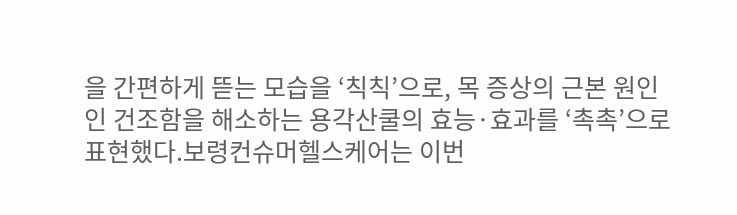을 간편하게 뜯는 모습을 ‘칙칙’으로, 목 증상의 근본 원인인 건조함을 해소하는 용각산쿨의 효능·효과를 ‘촉촉’으로 표현했다.보령컨슈머헬스케어는 이번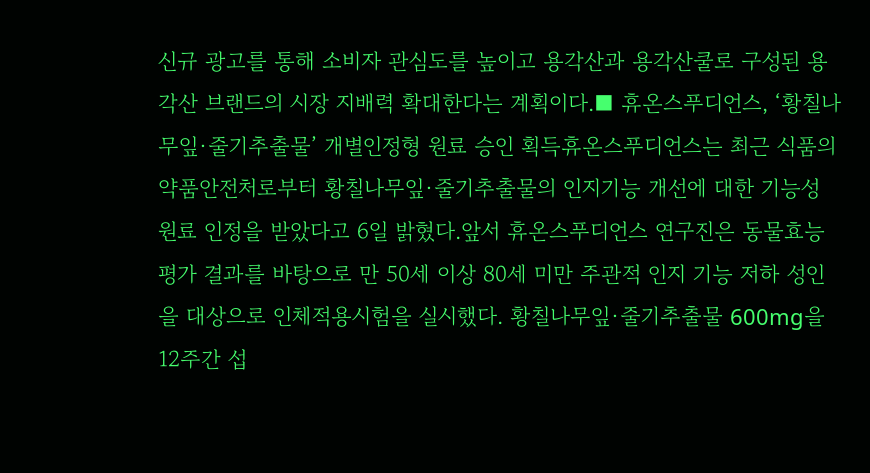신규 광고를 통해 소비자 관심도를 높이고 용각산과 용각산쿨로 구성된 용각산 브랜드의 시장 지배력 확대한다는 계획이다.■ 휴온스푸디언스, ‘황칠나무잎·줄기추출물’ 개별인정형 원료 승인 획득휴온스푸디언스는 최근 식품의약품안전처로부터 황칠나무잎·줄기추출물의 인지기능 개선에 대한 기능성 원료 인정을 받았다고 6일 밝혔다.앞서 휴온스푸디언스 연구진은 동물효능평가 결과를 바탕으로 만 50세 이상 80세 미만 주관적 인지 기능 저하 성인을 대상으로 인체적용시험을 실시했다. 황칠나무잎·줄기추출물 600mg을 12주간 섭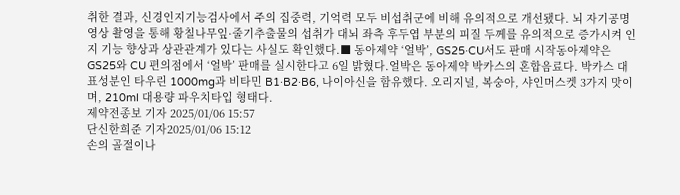취한 결과, 신경인지기능검사에서 주의 집중력, 기억력 모두 비섭취군에 비해 유의적으로 개선됐다. 뇌 자기공명영상 촬영을 통해 황칠나무잎·줄기추출물의 섭취가 대뇌 좌측 후두엽 부분의 피질 두께를 유의적으로 증가시켜 인지 기능 향상과 상관관계가 있다는 사실도 확인했다.■ 동아제약 ‘얼박’, GS25·CU서도 판매 시작동아제약은 GS25와 CU 편의점에서 ‘얼박’ 판매를 실시한다고 6일 밝혔다.얼박은 동아제약 박카스의 혼합음료다. 박카스 대표성분인 타우린 1000mg과 비타민 B1·B2·B6, 나이아신을 함유했다. 오리지널, 복숭아, 샤인머스켓 3가지 맛이며, 210ml 대용량 파우치타입 형태다.
제약전종보 기자 2025/01/06 15:57
단신한희준 기자2025/01/06 15:12
손의 골절이나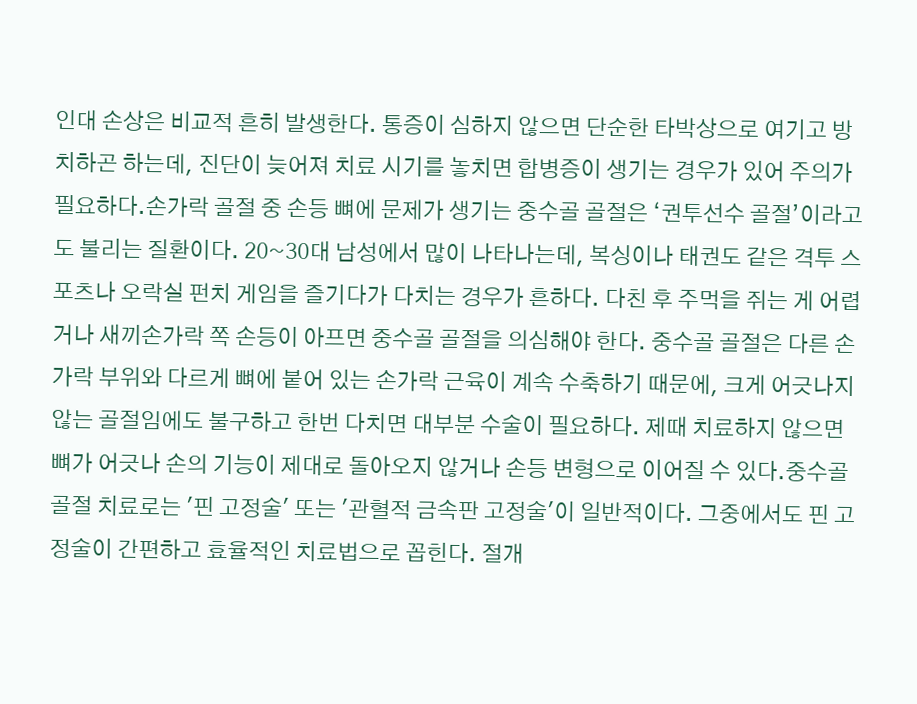인대 손상은 비교적 흔히 발생한다. 통증이 심하지 않으면 단순한 타박상으로 여기고 방치하곤 하는데, 진단이 늦어져 치료 시기를 놓치면 합병증이 생기는 경우가 있어 주의가 필요하다.손가락 골절 중 손등 뼈에 문제가 생기는 중수골 골절은 ‘권투선수 골절’이라고도 불리는 질환이다. 20~30대 남성에서 많이 나타나는데, 복싱이나 태권도 같은 격투 스포츠나 오락실 펀치 게임을 즐기다가 다치는 경우가 흔하다. 다친 후 주먹을 쥐는 게 어렵거나 새끼손가락 쪽 손등이 아프면 중수골 골절을 의심해야 한다. 중수골 골절은 다른 손가락 부위와 다르게 뼈에 붙어 있는 손가락 근육이 계속 수축하기 때문에, 크게 어긋나지 않는 골절임에도 불구하고 한번 다치면 대부분 수술이 필요하다. 제때 치료하지 않으면 뼈가 어긋나 손의 기능이 제대로 돌아오지 않거나 손등 변형으로 이어질 수 있다.중수골 골절 치료로는 '핀 고정술' 또는 '관혈적 금속판 고정술'이 일반적이다. 그중에서도 핀 고정술이 간편하고 효율적인 치료법으로 꼽힌다. 절개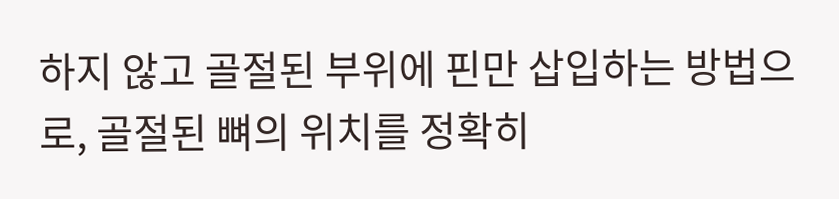하지 않고 골절된 부위에 핀만 삽입하는 방법으로, 골절된 뼈의 위치를 정확히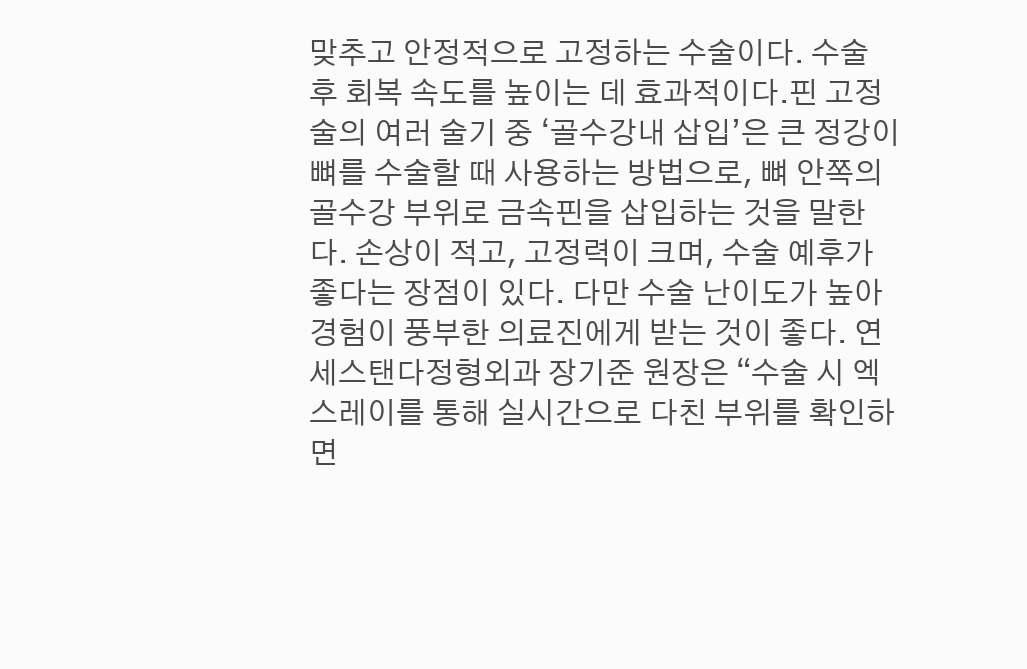맞추고 안정적으로 고정하는 수술이다. 수술 후 회복 속도를 높이는 데 효과적이다.핀 고정술의 여러 술기 중 ‘골수강내 삽입’은 큰 정강이뼈를 수술할 때 사용하는 방법으로, 뼈 안쪽의 골수강 부위로 금속핀을 삽입하는 것을 말한다. 손상이 적고, 고정력이 크며, 수술 예후가 좋다는 장점이 있다. 다만 수술 난이도가 높아 경험이 풍부한 의료진에게 받는 것이 좋다. 연세스탠다정형외과 장기준 원장은 “수술 시 엑스레이를 통해 실시간으로 다친 부위를 확인하면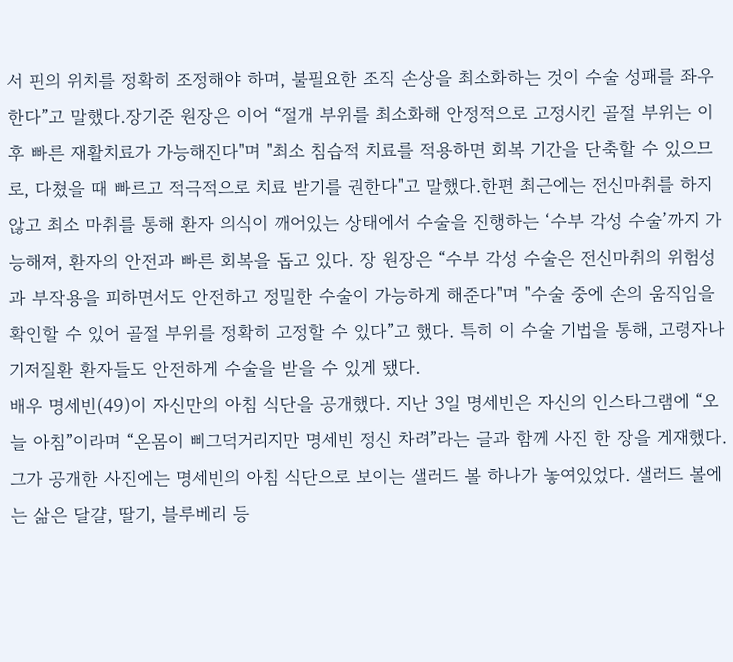서 핀의 위치를 정확히 조정해야 하며, 불필요한 조직 손상을 최소화하는 것이 수술 성패를 좌우한다”고 말했다.장기준 원장은 이어 “절개 부위를 최소화해 안정적으로 고정시킨 골절 부위는 이후 빠른 재활치료가 가능해진다"며 "최소 침습적 치료를 적용하면 회복 기간을 단축할 수 있으므로, 다쳤을 때 빠르고 적극적으로 치료 받기를 권한다"고 말했다.한편 최근에는 전신마취를 하지 않고 최소 마취를 통해 환자 의식이 깨어있는 상태에서 수술을 진행하는 ‘수부 각성 수술’까지 가능해져, 환자의 안전과 빠른 회복을 돕고 있다. 장 원장은 “수부 각성 수술은 전신마취의 위험성과 부작용을 피하면서도 안전하고 정밀한 수술이 가능하게 해준다"며 "수술 중에 손의 움직임을 확인할 수 있어 골절 부위를 정확히 고정할 수 있다”고 했다. 특히 이 수술 기법을 통해, 고령자나 기저질환 환자들도 안전하게 수술을 받을 수 있게 됐다.
배우 명세빈(49)이 자신만의 아침 식단을 공개했다. 지난 3일 명세빈은 자신의 인스타그램에 “오늘 아침”이라며 “온몸이 삐그덕거리지만 명세빈 정신 차려”라는 글과 함께 사진 한 장을 게재했다. 그가 공개한 사진에는 명세빈의 아침 식단으로 보이는 샐러드 볼 하나가 놓여있었다. 샐러드 볼에는 삶은 달걀, 딸기, 블루베리 등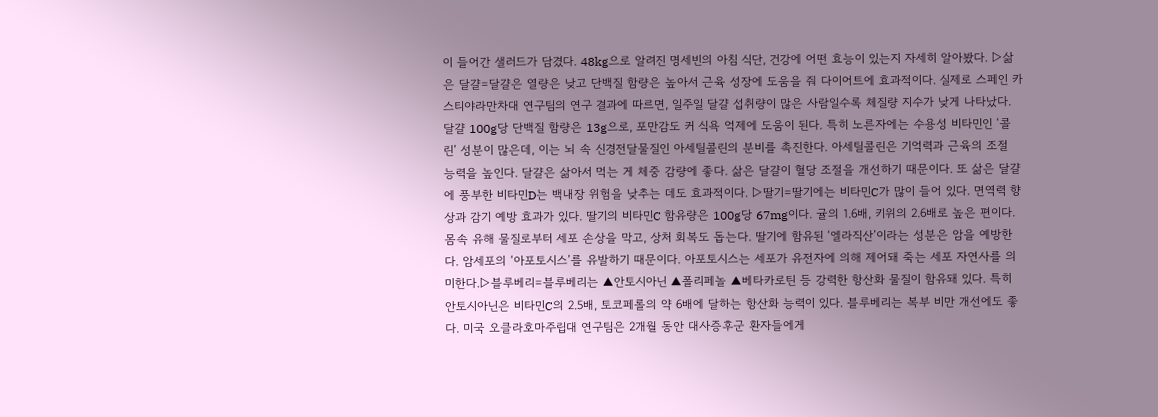이 들어간 샐러드가 담겼다. 48kg으로 알려진 명세빈의 아침 식단, 건강에 어떤 효능이 있는지 자세히 알아봤다. ▷삶은 달걀=달걀은 열량은 낮고 단백질 함량은 높아서 근육 성장에 도움을 줘 다이어트에 효과적이다. 실제로 스페인 카스티야라만차대 연구팀의 연구 결과에 따르면, 일주일 달걀 섭취량이 많은 사람일수록 체질량 지수가 낮게 나타났다. 달걀 100g당 단백질 함량은 13g으로, 포만감도 커 식욕 억제에 도움이 된다. 특히 노른자에는 수용성 비타민인 ‘콜린’ 성분이 많은데, 이는 뇌 속 신경전달물질인 아세틸콜린의 분비를 촉진한다. 아세틸콜린은 기억력과 근육의 조절 능력을 높인다. 달걀은 삶아서 먹는 게 체중 감량에 좋다. 삶은 달걀이 혈당 조절을 개선하기 때문이다. 또 삶은 달걀에 풍부한 비타민D는 백내장 위험을 낮추는 데도 효과적이다. ▷딸기=딸기에는 비타민C가 많이 들어 있다. 면역력 향상과 감기 예방 효과가 있다. 딸기의 비타민C 함유량은 100g당 67mg이다. 귤의 1.6배, 키위의 2.6배로 높은 편이다. 몸속 유해 물질로부터 세포 손상을 막고, 상처 회복도 돕는다. 딸기에 함유된 ‘엘라직산’이라는 성분은 암을 예방한다. 암세포의 ‘아포토시스’를 유발하기 때문이다. 아포토시스는 세포가 유전자에 의해 제어돼 죽는 세포 자연사를 의미한다.▷블루베리=블루베리는 ▲안토시아닌 ▲폴리페놀 ▲베타카로틴 등 강력한 항산화 물질이 함유돼 있다. 특히 안토시아닌은 비타민C의 2.5배, 토코페롤의 약 6배에 달하는 항산화 능력이 있다. 블루베리는 복부 비만 개선에도 좋다. 미국 오클라호마주립대 연구팀은 2개월 동안 대사증후군 환자들에게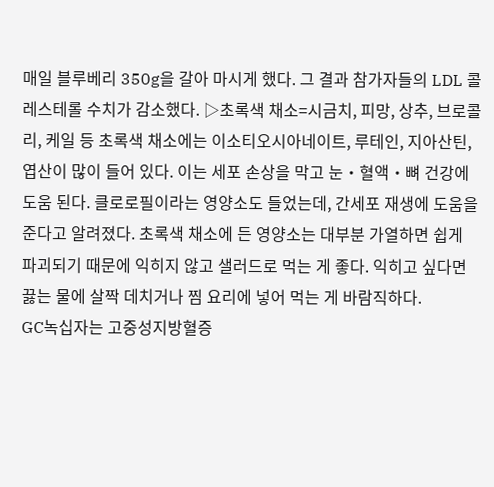매일 블루베리 350g을 갈아 마시게 했다. 그 결과 참가자들의 LDL 콜레스테롤 수치가 감소했다. ▷초록색 채소=시금치, 피망, 상추, 브로콜리, 케일 등 초록색 채소에는 이소티오시아네이트, 루테인, 지아산틴, 엽산이 많이 들어 있다. 이는 세포 손상을 막고 눈‧혈액‧뼈 건강에 도움 된다. 클로로필이라는 영양소도 들었는데, 간세포 재생에 도움을 준다고 알려졌다. 초록색 채소에 든 영양소는 대부분 가열하면 쉽게 파괴되기 때문에 익히지 않고 샐러드로 먹는 게 좋다. 익히고 싶다면 끓는 물에 살짝 데치거나 찜 요리에 넣어 먹는 게 바람직하다.
GC녹십자는 고중성지방혈증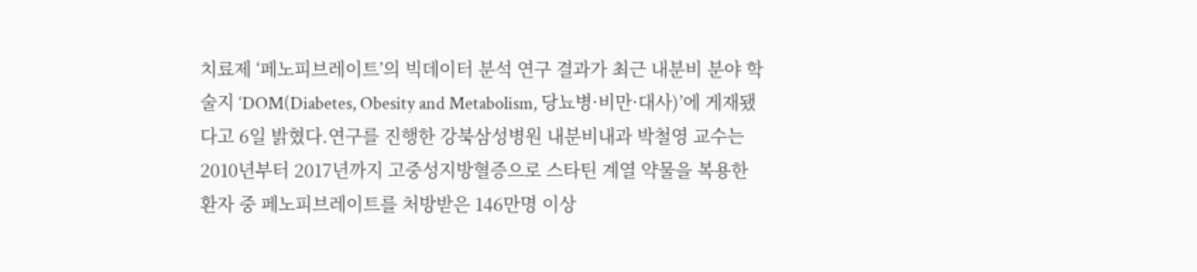치료제 ‘페노피브레이트’의 빅데이터 분석 연구 결과가 최근 내분비 분야 학술지 ‘DOM(Diabetes, Obesity and Metabolism, 당뇨병·비만·대사)’에 게재됐다고 6일 밝혔다.연구를 진행한 강북삼성병원 내분비내과 박철영 교수는 2010년부터 2017년까지 고중성지방혈증으로 스타틴 계열 약물을 복용한 환자 중 페노피브레이트를 처방받은 146만명 이상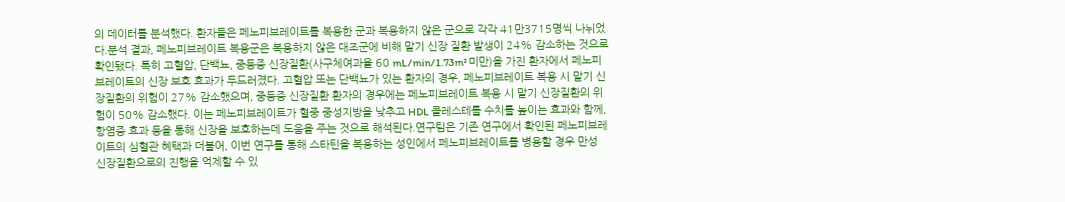의 데이터를 분석했다. 환자들은 페노피브레이트를 복용한 군과 복용하지 않은 군으로 각각 41만3715명씩 나뉘었다.분석 결과, 페노피브레이트 복용군은 복용하지 않은 대조군에 비해 말기 신장 질환 발생이 24% 감소하는 것으로 확인됐다. 특히 고혈압, 단백뇨, 중등증 신장질환(사구체여과율 60 mL/min/1.73m² 미만)을 가진 환자에서 페노피브레이트의 신장 보호 효과가 두드러졌다. 고혈압 또는 단백뇨가 있는 환자의 경우, 페노피브레이트 복용 시 말기 신장질환의 위험이 27% 감소했으며, 중등증 신장질환 환자의 경우에는 페노피브레이트 복용 시 말기 신장질환의 위험이 50% 감소했다. 이는 페노피브레이트가 혈중 중성지방을 낮추고 HDL 콜레스테롤 수치를 높이는 효과와 함께, 항염증 효과 등을 통해 신장을 보호하는데 도움을 주는 것으로 해석된다.연구팀은 기존 연구에서 확인된 페노피브레이트의 심혈관 혜택과 더불어, 이번 연구를 통해 스타틴을 복용하는 성인에서 페노피브레이트를 병용할 경우 만성 신장질환으로의 진행을 억제할 수 있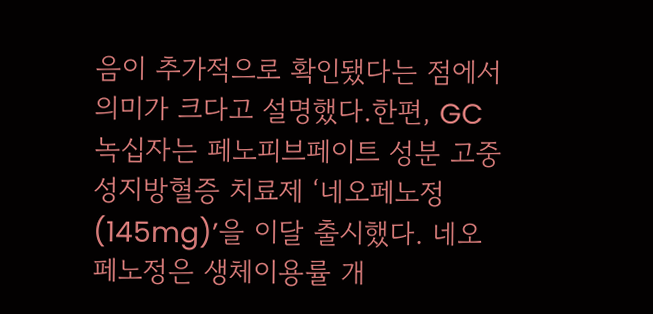음이 추가적으로 확인됐다는 점에서 의미가 크다고 설명했다.한편, GC녹십자는 페노피브페이트 성분 고중성지방혈증 치료제 ‘네오페노정(145mg)’을 이달 출시했다. 네오페노정은 생체이용률 개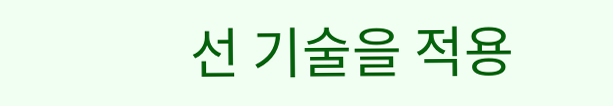선 기술을 적용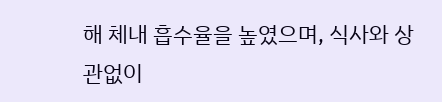해 체내 흡수율을 높였으며, 식사와 상관없이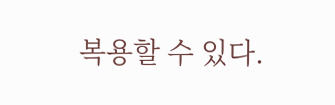복용할 수 있다.